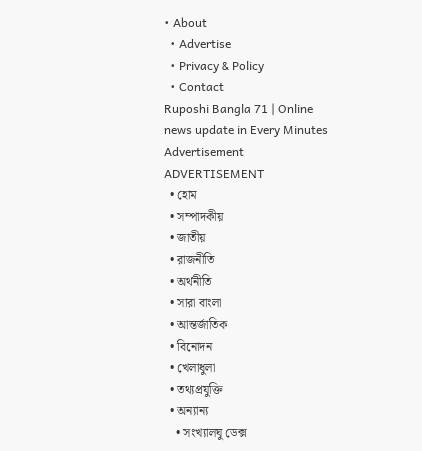• About
  • Advertise
  • Privacy & Policy
  • Contact
Ruposhi Bangla 71 | Online news update in Every Minutes
Advertisement
ADVERTISEMENT
  • হোম
  • সম্পাদকীয়
  • জাতীয়
  • রাজনীতি
  • অর্থনীতি
  • সারা বাংলা
  • আন্তর্জাতিক
  • বিনোদন
  • খেলাধুলা
  • তথ্যপ্রযুক্তি
  • অন্যান্য
    • সংখ্যালঘু ডেক্স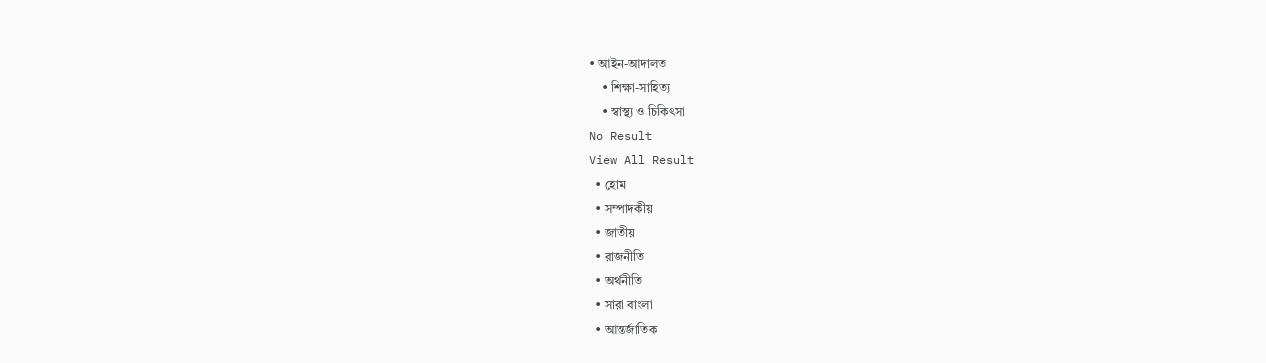• আইন-আদালত
    • শিক্ষা-সাহিত্য
    • স্বাস্থ্য ও চিকিৎসা
No Result
View All Result
  • হোম
  • সম্পাদকীয়
  • জাতীয়
  • রাজনীতি
  • অর্থনীতি
  • সারা বাংলা
  • আন্তর্জাতিক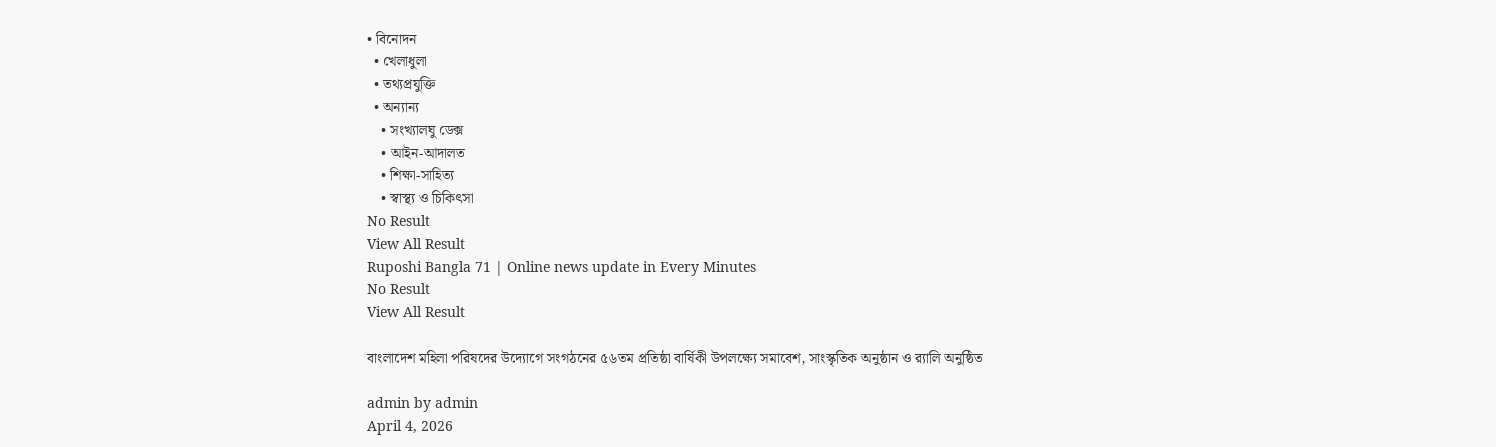• বিনোদন
  • খেলাধুলা
  • তথ্যপ্রযুক্তি
  • অন্যান্য
    • সংখ্যালঘু ডেক্স
    • আইন-আদালত
    • শিক্ষা-সাহিত্য
    • স্বাস্থ্য ও চিকিৎসা
No Result
View All Result
Ruposhi Bangla 71 | Online news update in Every Minutes
No Result
View All Result

বাংলাদেশ মহিলা পরিষদের উদ্যোগে সংগঠনের ৫৬তম প্রতিষ্ঠা বার্ষিকী উপলক্ষ্যে সমাবেশ, সাংস্কৃতিক অনুষ্ঠান ও র‌্যালি অনুষ্ঠিত

admin by admin
April 4, 2026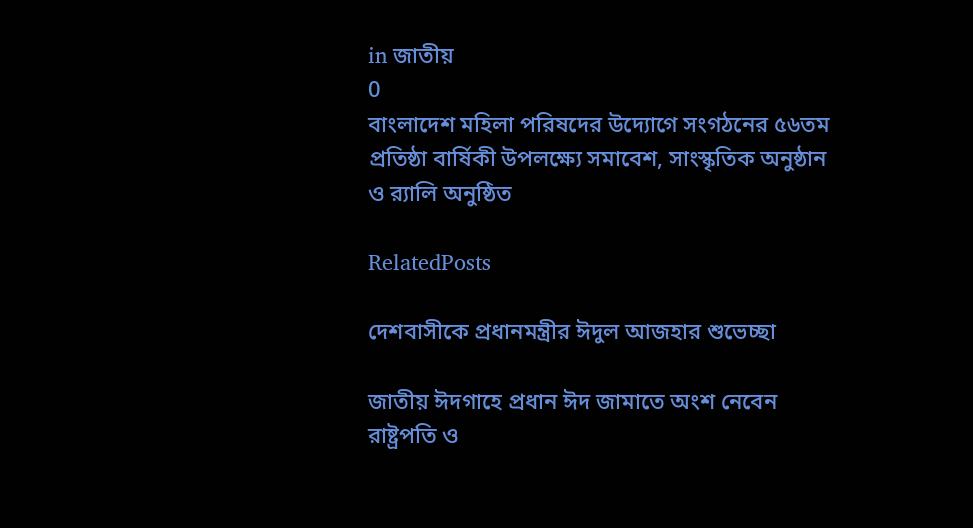in জাতীয়
0
বাংলাদেশ মহিলা পরিষদের উদ্যোগে সংগঠনের ৫৬তম প্রতিষ্ঠা বার্ষিকী উপলক্ষ্যে সমাবেশ, সাংস্কৃতিক অনুষ্ঠান ও র‌্যালি অনুষ্ঠিত

RelatedPosts

দেশবাসীকে প্রধানমন্ত্রীর ঈদুল আজহার শুভেচ্ছা

জাতীয় ঈদগাহে প্রধান ঈদ জামাতে অংশ নেবেন রাষ্ট্রপতি ও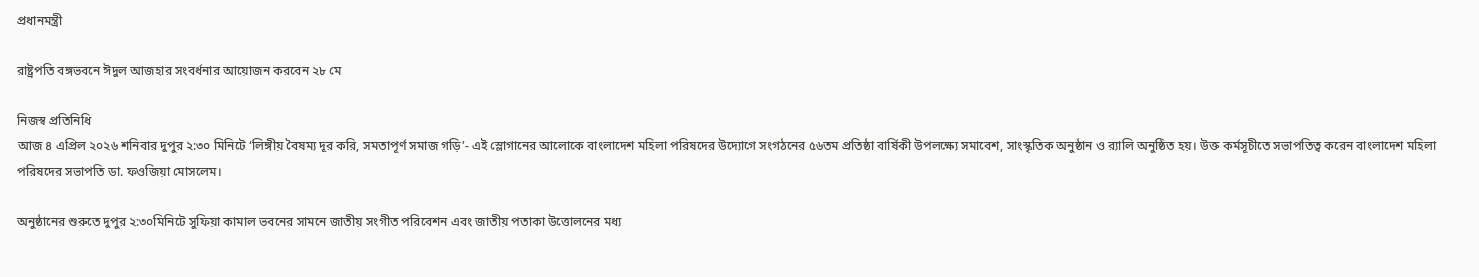প্রধানমন্ত্রী

রাষ্ট্রপতি বঙ্গভবনে ঈদুল আজহার সংবর্ধনার আয়োজন করবেন ২৮ মে

নিজস্ব প্রতিনিধি
আজ ৪ এপ্রিল ২০২৬ শনিবার দুপুর ২:৩০ মিনিটে ‘লিঙ্গীয় বৈষম্য দূর করি, সমতাপূর্ণ সমাজ গড়ি’- এই স্লোগানের আলোকে বাংলাদেশ মহিলা পরিষদের উদ্যোগে সংগঠনের ৫৬তম প্রতিষ্ঠা বার্ষিকী উপলক্ষ্যে সমাবেশ, সাংস্কৃতিক অনুষ্ঠান ও র‌্যালি অনুষ্ঠিত হয়। উক্ত কর্মসূচীতে সভাপতিত্ব করেন বাংলাদেশ মহিলা পরিষদের সভাপতি ডা. ফওজিয়া মোসলেম।

অনুষ্ঠানের শুরুতে দুপুর ২:৩০মিনিটে সুফিয়া কামাল ভবনের সামনে জাতীয় সংগীত পরিবেশন এবং জাতীয় পতাকা উত্তোলনের মধ্য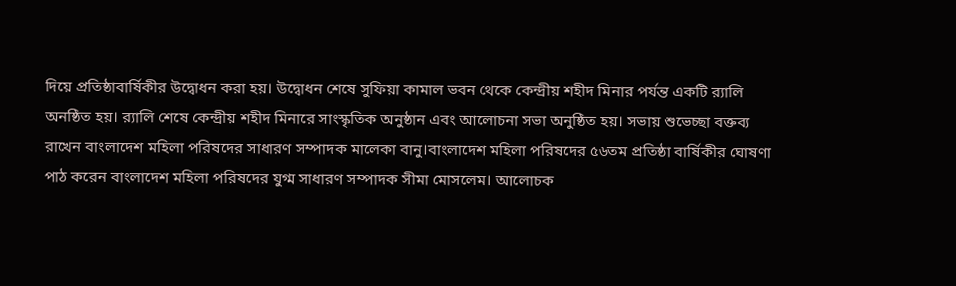দিয়ে প্রতিষ্ঠাবার্ষিকীর উদ্বোধন করা হয়। উদ্বোধন শেষে সুফিয়া কামাল ভবন থেকে কেন্দ্রীয় শহীদ মিনার পর্যন্ত একটি র‌্যালি অনষ্ঠিত হয়। র‌্যালি শেষে কেন্দ্রীয় শহীদ মিনারে সাংস্কৃতিক অনুষ্ঠান এবং আলোচনা সভা অনুষ্ঠিত হয়। সভায় শুভেচ্ছা বক্তব্য রাখেন বাংলাদেশ মহিলা পরিষদের সাধারণ সম্পাদক মালেকা বানু।বাংলাদেশ মহিলা পরিষদের ৫৬তম প্রতিষ্ঠা বার্ষিকীর ঘোষণা পাঠ করেন বাংলাদেশ মহিলা পরিষদের যুগ্ম সাধারণ সম্পাদক সীমা মোসলেম। আলোচক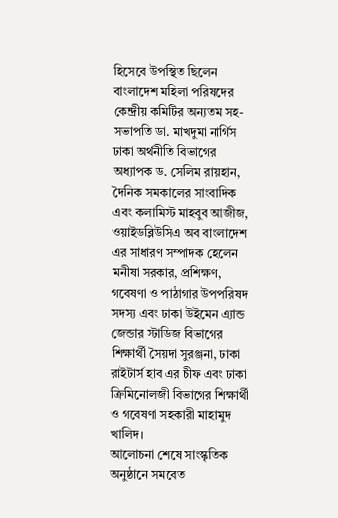হিসেবে উপস্থিত ছিলেন বাংলাদেশ মহিলা পরিষদের কেন্দ্রীয় কমিটির অন্যতম সহ-সভাপতি ডা. মাখদুমা নার্গিস ঢাকা অর্থনীতি বিভাগের অধ্যাপক ড. সেলিম রায়হান, দৈনিক সমকালের সাংবাদিক এবং কলামিস্ট মাহবুব আজীজ, ওয়াইডব্লিউসিএ অব বাংলাদেশ এর সাধারণ সম্পাদক হেলেন মনীষা সরকার, প্রশিক্ষণ, গবেষণা ও পাঠাগার উপপরিষদ সদস্য এবং ঢাকা উইমেন এ্যান্ড জেন্ডার স্টাডিজ বিভাগের শিক্ষার্থী সৈয়দা সুরঞ্জনা, ঢাকা রাইটার্স হাব এর চীফ এবং ঢাকা ক্রিমিনোলজী বিভাগের শিক্ষার্থী ও গবেষণা সহকারী মাহামুদ খালিদ।
আলোচনা শেষে সাংস্কৃতিক অনুষ্ঠানে সমবেত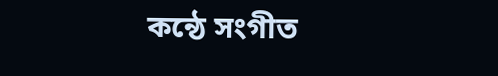কন্ঠে সংগীত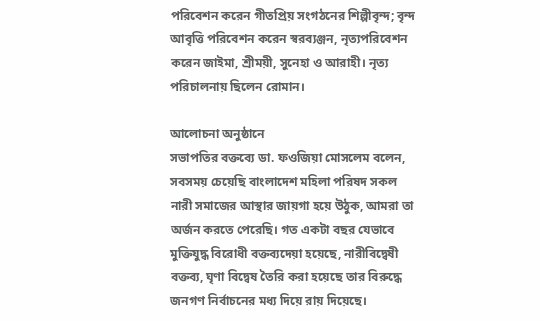পরিবেশন করেন গীতপ্রিয় সংগঠনের শিল্পীবৃন্দ; বৃন্দ আবৃত্তি পরিবেশন করেন স্বরব্যঞ্জন, নৃত্যপরিবেশন করেন জাইমা, শ্রীময়ী, সুনেহা ও আরাহী। নৃত্য পরিচালনায় ছিলেন রোমান।

আলোচনা অনুষ্ঠানে
সভাপতির বক্তব্যে ডা. ফওজিয়া মোসলেম বলেন, সবসময় চেয়েছি বাংলাদেশ মহিলা পরিষদ সকল নারী সমাজের আস্থার জায়গা হয়ে উঠুক, আমরা তা অর্জন করতে পেরেছি। গত একটা বছর যেভাবে মুক্তিযুদ্ধ বিরোধী বক্তব্যদেয়া হয়েছে, নারীবিদ্বেষী বক্তব্য, ঘৃণা বিদ্বেষ তৈরি করা হয়েছে তার বিরুদ্ধে জনগণ নির্বাচনের মধ্য দিয়ে রায় দিয়েছে।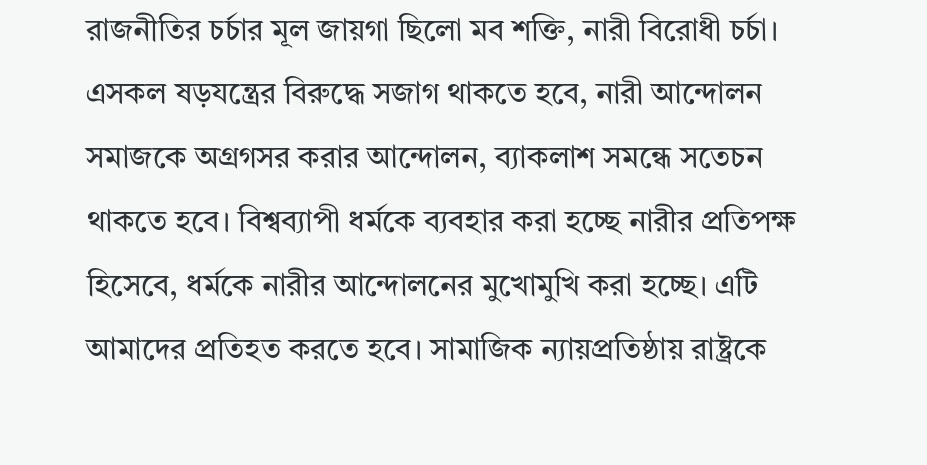রাজনীতির চর্চার মূল জায়গা ছিলো মব শক্তি, নারী বিরোধী চর্চা। এসকল ষড়যন্ত্রের বিরুদ্ধে সজাগ থাকতে হবে, নারী আন্দোলন সমাজকে অগ্রগসর করার আন্দোলন, ব্যাকলাশ সমন্ধে সতেচন থাকতে হবে। বিশ্বব্যাপী ধর্মকে ব্যবহার করা হচ্ছে নারীর প্রতিপক্ষ হিসেবে, ধর্মকে নারীর আন্দোলনের মুখোমুখি করা হচ্ছে। এটি আমাদের প্রতিহত করতে হবে। সামাজিক ন্যায়প্রতিষ্ঠায় রাষ্ট্রকে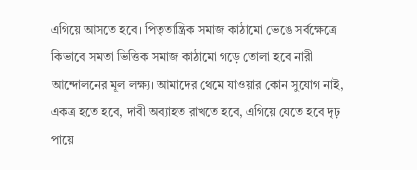এগিয়ে আসতে হবে। পিতৃতান্ত্রিক সমাজ কাঠামো ভেঙে সর্বক্ষেত্রে কিভাবে সমতা ভিত্তিক সমাজ কাঠামো গড়ে তোলা হবে নারী আন্দোলনের মূল লক্ষ্য। আমাদের থেমে যাওয়ার কোন সুযোগ নাই, একত্র হতে হবে, দাবী অব্যাহত রাখতে হবে, এগিয়ে যেতে হবে দৃঢ় পায়ে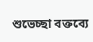শুভেচ্ছা বক্তব্যে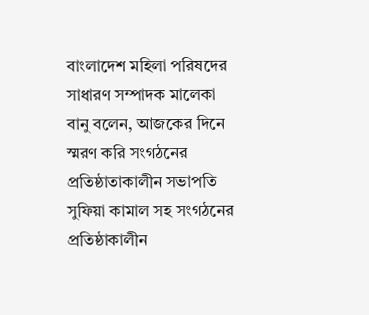বাংলাদেশ মহিলা পরিষদের সাধারণ সম্পাদক মালেকা বানু বলেন, আজকের দিনে স্মরণ করি সংগঠনের প্রতিষ্ঠাতাকালীন সভাপতি সুফিয়া কামাল সহ সংগঠনের প্রতিষ্ঠাকালীন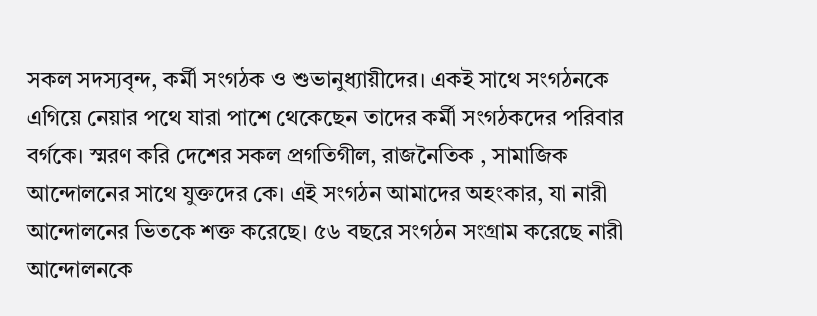সকল সদস্যবৃন্দ, কর্মী সংগঠক ও শুভানুধ্যায়ীদের। একই সাথে সংগঠনকে এগিয়ে নেয়ার পথে যারা পাশে থেকেছেন তাদের কর্মী সংগঠকদের পরিবার বর্গকে। স্মরণ করি দেশের সকল প্রগতিগীল, রাজনৈতিক , সামাজিক আন্দোলনের সাথে যুক্তদের কে। এই সংগঠন আমাদের অহংকার, যা নারী আন্দোলনের ভিতকে শক্ত করেছে। ৫৬ বছরে সংগঠন সংগ্রাম করেছে নারী আন্দোলনকে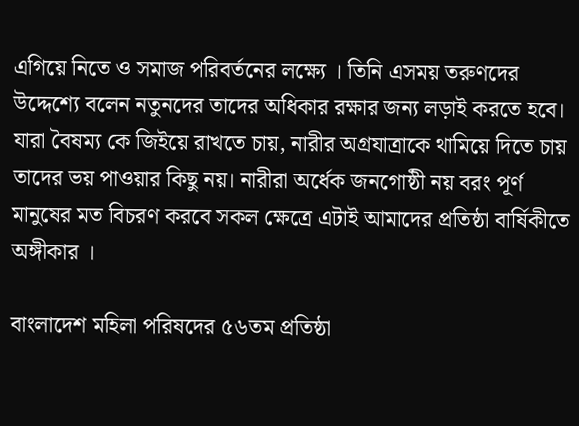এগিয়ে নিতে ও সমাজ পরিবর্তনের লক্ষ্যে । তিনি এসময় তরুণদের উদ্দেশ্যে বলেন নতুনদের তাদের অধিকার রক্ষার জন্য লড়াই করতে হবে। যারা বৈষম্য কে জিইয়ে রাখতে চায়, নারীর অগ্রযাত্রাকে থামিয়ে দিতে চায় তাদের ভয় পাওয়ার কিছু নয়। নারীরা অর্ধেক জনগোষ্ঠী নয় বরং পূর্ণ মানুষের মত বিচরণ করবে সকল ক্ষেত্রে এটাই আমাদের প্রতিষ্ঠা বার্ষিকীতে অঙ্গীকার ।

বাংলাদেশ মহিলা পরিষদের ৫৬তম প্রতিষ্ঠা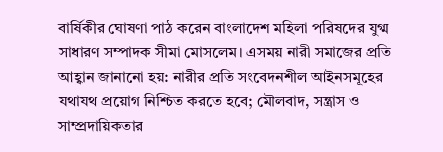বার্ষিকীর ঘোষণা পাঠ করেন বাংলাদেশ মহিলা পরিষদের যুগ্ম সাধারণ সম্পাদক সীমা মোসলেম। এসময় নারী সমাজের প্রতি আহ্বান জানানো হয়: নারীর প্রতি সংবেদনশীল আইনসমূহের যথাযথ প্রয়োগ নিশ্চিত করতে হবে; মৌলবাদ, সন্ত্রাস ও সাম্প্রদায়িকতার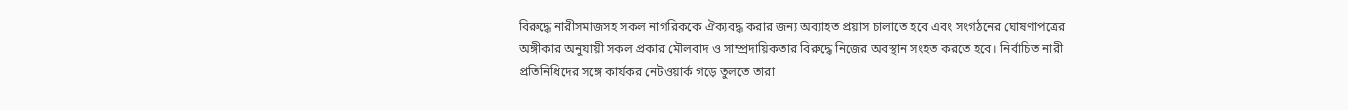বিরুদ্ধে নারীসমাজসহ সকল নাগরিককে ঐক্যবদ্ধ করার জন্য অব্যাহত প্রয়াস চালাতে হবে এবং সংগঠনের ঘোষণাপত্রের অঙ্গীকার অনুযায়ী সকল প্রকার মৌলবাদ ও সাম্প্রদায়িকতার বিরুদ্ধে নিজের অবস্থান সংহত করতে হবে। নির্বাচিত নারী প্রতিনিধিদের সঙ্গে কার্যকর নেটওয়ার্ক গড়ে তুলতে তারা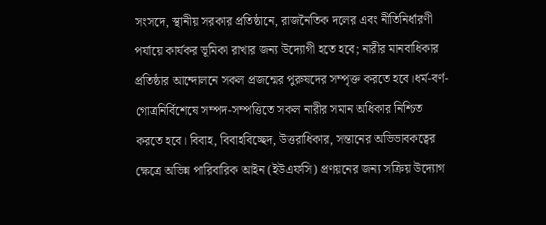সংসদে, স্থানীয় সরকার প্রতিষ্ঠানে, রাজনৈতিক দলের এবং নীতিনির্ধারণী পর্যায়ে কার্যকর ভূমিকা রাখার জন্য উদ্যোগী হতে হবে; নারীর মানবাধিকার প্রতিষ্ঠার আন্দোলনে সকল প্রজন্মের পুরুষদের সম্পৃক্ত করতে হবে।ধর্ম-বর্ণ-গোত্রনির্বিশেষে সম্পদ-সম্পত্তিতে সকল নারীর সমান অধিকার নিশ্চিত করতে হবে। বিবাহ, বিবাহবিচ্ছেদ, উত্তরাধিকার, সন্তানের অভিভাবকত্বের ক্ষেত্রে অভিন্ন পারিবারিক আইন (ইউএফসি) প্রণয়নের জন্য সক্রিয় উদ্যোগ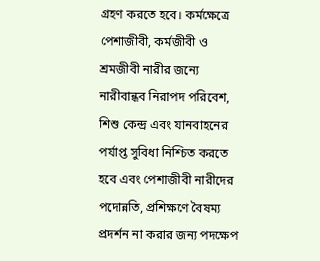গ্রহণ করতে হবে। কর্মক্ষেত্রে পেশাজীবী, কর্মজীবী ও শ্রমজীবী নারীর জন্যে নারীবান্ধব নিরাপদ পরিবেশ, শিশু কেন্দ্র এবং যানবাহনের পর্যাপ্ত সুবিধা নিশ্চিত করতে হবে এবং পেশাজীবী নারীদের পদোন্নতি, প্রশিক্ষণে বৈষম্য প্রদর্শন না করার জন্য পদক্ষেপ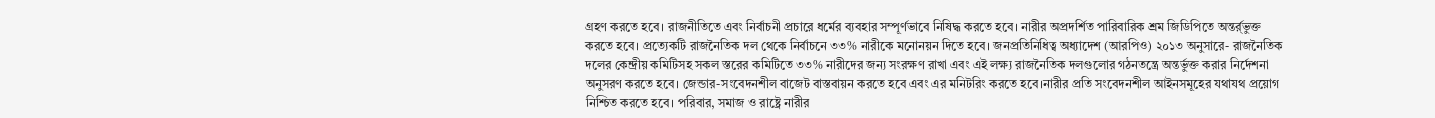গ্রহণ করতে হবে। রাজনীতিতে এবং নির্বাচনী প্রচারে ধর্মের ব্যবহার সম্পূর্ণভাবে নিষিদ্ধ করতে হবে। নারীর অপ্রদর্শিত পারিবারিক শ্রম জিডিপিতে অন্তর্র্ভুক্ত করতে হবে। প্রত্যেকটি রাজনৈতিক দল থেকে নির্বাচনে ৩৩% নারীকে মনোনয়ন দিতে হবে। জনপ্রতিনিধিত্ব অধ্যাদেশ (আরপিও) ২০১৩ অনুসারে- রাজনৈতিক দলের কেন্দ্রীয় কমিটিসহ সকল স্তরের কমিটিতে ৩৩% নারীদের জন্য সংরক্ষণ রাখা এবং এই লক্ষ্য রাজনৈতিক দলগুলোর গঠনতন্ত্রে অন্তর্ভুক্ত করার নির্দেশনা অনুসরণ করতে হবে। জেন্ডার-সংবেদনশীল বাজেট বাস্তবায়ন করতে হবে এবং এর মনিটরিং করতে হবে।নারীর প্রতি সংবেদনশীল আইনসমূহের যথাযথ প্রয়োগ নিশ্চিত করতে হবে। পরিবার, সমাজ ও রাষ্ট্রে নারীর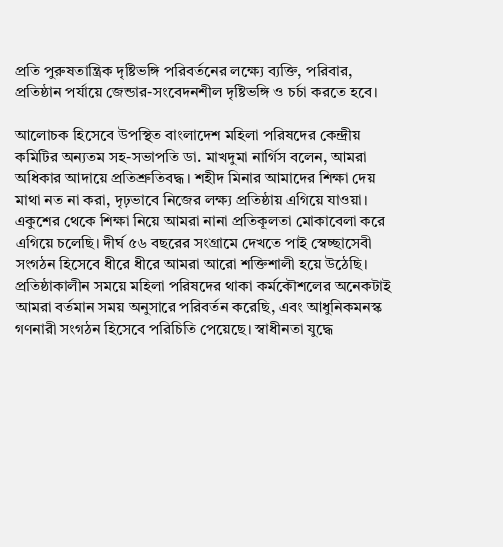প্রতি পুরুষতান্ত্রিক দৃষ্টিভঙ্গি পরিবর্তনের লক্ষ্যে ব্যক্তি, পরিবার, প্রতিষ্ঠান পর্যায়ে জেন্ডার-সংবেদনশীল দৃষ্টিভঙ্গি ও চর্চা করতে হবে।

আলোচক হিসেবে উপস্থিত বাংলাদেশ মহিলা পরিষদের কেন্দ্রীয় কমিটির অন্যতম সহ-সভাপতি ডা. মাখদুমা নার্গিস বলেন, আমরা অধিকার আদায়ে প্রতিশ্রুতিবদ্ধ। শহীদ মিনার আমাদের শিক্ষা দেয় মাথা নত না করা, দৃঢ়ভাবে নিজের লক্ষ্য প্রতিষ্ঠায় এগিয়ে যাওয়া। একুশের থেকে শিক্ষা নিয়ে আমরা নানা প্রতিকূলতা মোকাবেলা করে এগিয়ে চলেছি। দীর্ঘ ৫৬ বছরের সংগ্রামে দেখতে পাই স্বেচ্ছাসেবী সংগঠন হিসেবে ধীরে ধীরে আমরা আরো শক্তিশালী হয়ে উঠেছি। প্রতিষ্ঠাকালীন সময়ে মহিলা পরিষদের থাকা কর্মকৌশলের অনেকটাই আমরা বর্তমান সময় অনুসারে পরিবর্তন করেছি, এবং আধুনিকমনস্ক গণনারী সংগঠন হিসেবে পরিচিতি পেয়েছে। স্বাধীনতা যুদ্ধে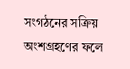সংগঠনের সক্রিয় অংশগ্রহণের ফলে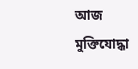আজ মুক্তিযোদ্ধা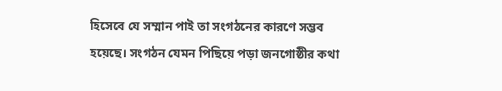হিসেবে যে সম্মান পাই তা সংগঠনের কারণে সম্ভব হয়েছে। সংগঠন যেমন পিছিয়ে পড়া জনগোষ্ঠীর কথা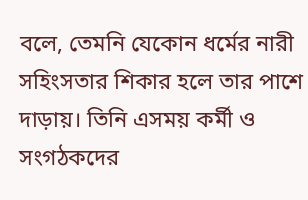বলে, তেমনি যেকোন ধর্মের নারী সহিংসতার শিকার হলে তার পাশে দাড়ায়। তিনি এসময় কর্মী ও সংগঠকদের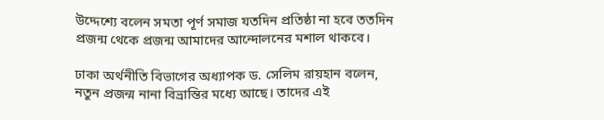উদ্দেশ্যে বলেন সমতা পূর্ণ সমাজ যতদিন প্রতিষ্ঠা না হবে ততদিন প্রজন্ম থেকে প্রজন্ম আমাদের আন্দোলনের মশাল থাকবে।

ঢাকা অর্থনীতি বিভাগের অধ্যাপক ড. সেলিম রায়হান বলেন, নতুন প্রজন্ম নানা বিভ্রান্তির মধ্যে আছে। তাদের এই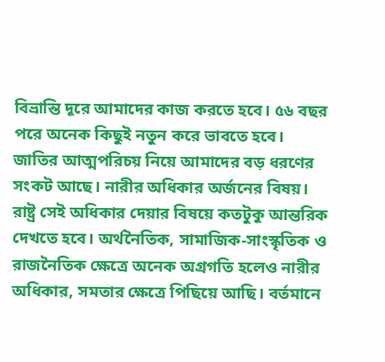বিভ্রান্তি দূরে আমাদের কাজ করতে হবে। ৫৬ বছর পরে অনেক কিছুই নতুন করে ভাবতে হবে। জাতির আত্মপরিচয় নিয়ে আমাদের বড় ধরণের সংকট আছে। নারীর অধিকার অর্জনের বিষয়। রাষ্ট্র সেই অধিকার দেয়ার বিষয়ে কতটুকু আন্তরিক দেখতে হবে। অর্থনৈতিক, সামাজিক-সাংস্কৃতিক ও রাজনৈতিক ক্ষেত্রে অনেক অগ্রগতি হলেও নারীর অধিকার, সমতার ক্ষেত্রে পিছিয়ে আছি। বর্তমানে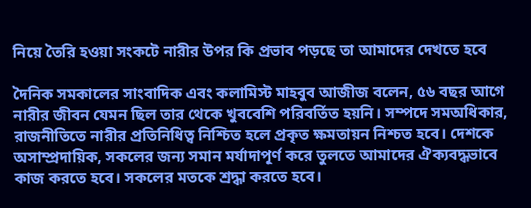নিয়ে তৈরি হওয়া সংকটে নারীর উপর কি প্রভাব পড়ছে তা আমাদের দেখতে হবে

দৈনিক সমকালের সাংবাদিক এবং কলামিস্ট মাহবুব আজীজ বলেন, ৫৬ বছর আগে নারীর জীবন যেমন ছিল তার থেকে খুববেশি পরিবর্তিত হয়নি। সম্পদে সমঅধিকার, রাজনীতিতে নারীর প্রতিনিধিত্ব নিশ্চিত হলে প্রকৃত ক্ষমতায়ন নিশ্চত হবে। দেশকে অসাম্প্রদায়িক, সকলের জন্য সমান মর্যাদাপূর্ণ করে তুলতে আমাদের ঐক্যবদ্ধভাবে কাজ করতে হবে। সকলের মতকে শ্রদ্ধা করতে হবে।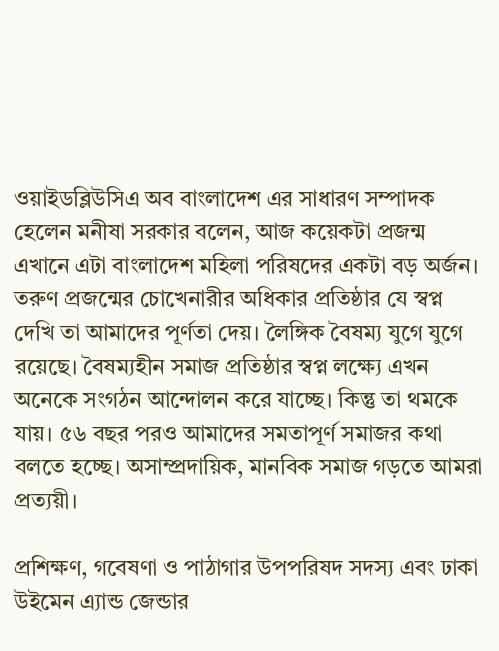ওয়াইডব্লিউসিএ অব বাংলাদেশ এর সাধারণ সম্পাদক হেলেন মনীষা সরকার বলেন, আজ কয়েকটা প্রজন্ম এখানে এটা বাংলাদেশ মহিলা পরিষদের একটা বড় অর্জন। তরুণ প্রজন্মের চোখেনারীর অধিকার প্রতিষ্ঠার যে স্বপ্ন দেখি তা আমাদের পূর্ণতা দেয়। লৈঙ্গিক বৈষম্য যুগে যুগে রয়েছে। বৈষম্যহীন সমাজ প্রতিষ্ঠার স্বপ্ন লক্ষ্যে এখন অনেকে সংগঠন আন্দোলন করে যাচ্ছে। কিন্তু তা থমকে যায়। ৫৬ বছর পরও আমাদের সমতাপূর্ণ সমাজর কথা বলতে হচ্ছে। অসাম্প্রদায়িক, মানবিক সমাজ গড়তে আমরা প্রত্যয়ী।

প্রশিক্ষণ, গবেষণা ও পাঠাগার উপপরিষদ সদস্য এবং ঢাকা উইমেন এ্যান্ড জেন্ডার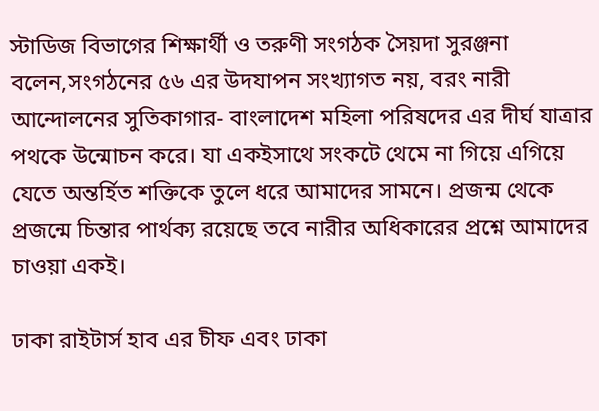স্টাডিজ বিভাগের শিক্ষার্থী ও তরুণী সংগঠক সৈয়দা সুরঞ্জনা বলেন,সংগঠনের ৫৬ এর উদযাপন সংখ্যাগত নয়, বরং নারী আন্দোলনের সুতিকাগার- বাংলাদেশ মহিলা পরিষদের এর দীর্ঘ যাত্রার পথকে উন্মোচন করে। যা একইসাথে সংকটে থেমে না গিয়ে এগিয়ে যেতে অন্তর্হিত শক্তিকে তুলে ধরে আমাদের সামনে। প্রজন্ম থেকে প্রজন্মে চিন্তার পার্থক্য রয়েছে তবে নারীর অধিকারের প্রশ্নে আমাদের চাওয়া একই।

ঢাকা রাইটার্স হাব এর চীফ এবং ঢাকা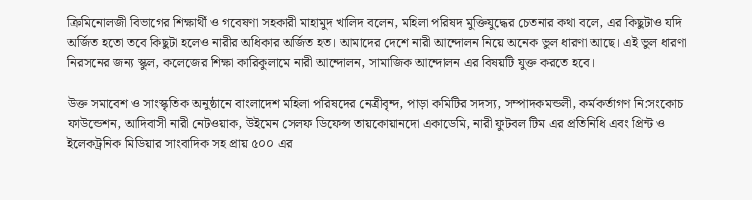ক্রিমিনোলজী বিভাগের শিক্ষার্থী ও গবেষণা সহকারী মাহামুদ খালিদ বলেন, মহিলা পরিষদ মুক্তিযুদ্ধের চেতনার কথা বলে, এর কিছুটাও যদি অর্জিত হতো তবে কিছুটা হলেও নারীর অধিকার অর্জিত হত। আমাদের দেশে নারী আন্দোলন নিয়ে অনেক ভুল ধারণা আছে। এই ভুল ধারণা নিরসনের জন্য স্কুল, কলেজের শিক্ষা কারিকুলামে নারী আন্দোলন, সামাজিক আন্দোলন এর বিষয়টি যুক্ত করতে হবে।

উক্ত সমাবেশ ও সাংস্কৃতিক অনুষ্ঠানে বাংলাদেশ মহিলা পরিষদের নেত্রীবৃন্দ, পাড়া কমিটির সদস্য, সম্পাদকমন্ডলী, কর্মকর্তাগণ নি:সংকোচ ফাউন্ডেশন, আদিবাসী নারী নেটওয়াক, উইমেন সেলফ ডিফেন্স তায়কোয়ানদো একাডেমি, নারী ফুটবল টিম এর প্রতিনিধি এবং প্রিন্ট ও ইলেকট্রনিক মিডিয়ার সাংবাদিক সহ প্রায় ৫০০ এর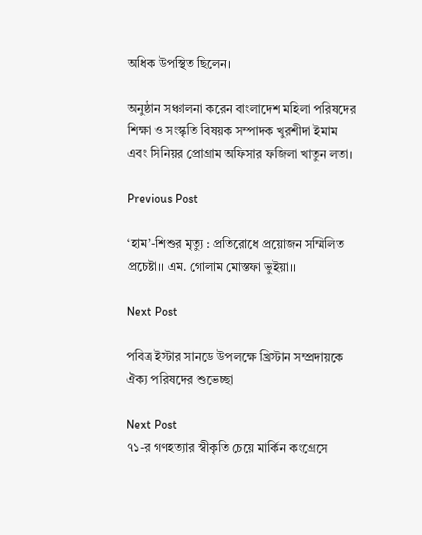অধিক উপস্থিত ছিলেন।

অনুষ্ঠান সঞ্চালনা করেন বাংলাদেশ মহিলা পরিষদের শিক্ষা ও সংস্কৃতি বিষয়ক সম্পাদক খুরশীদা ইমাম এবং সিনিয়র প্রোগ্রাম অফিসার ফজিলা খাতুন লতা।

Previous Post

‘হাম’-শিশুর মৃত্যু : প্রতিরোধে প্রয়োজন সম্মিলিত প্রচেষ্টা।। এম. গোলাম মোস্তফা ভুইয়া।।

Next Post

পবিত্র ইস্টার সানডে উপলক্ষে খ্রিস্টান সম্প্রদায়কে ঐক্য পরিষদের শুভেচ্ছা

Next Post
৭১-র গণহত্যার স্বীকৃতি চেয়ে মার্কিন কংগ্রেসে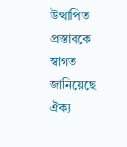উত্থাপিত প্রস্তাবকে স্বাগত জানিয়েছে ঐক্য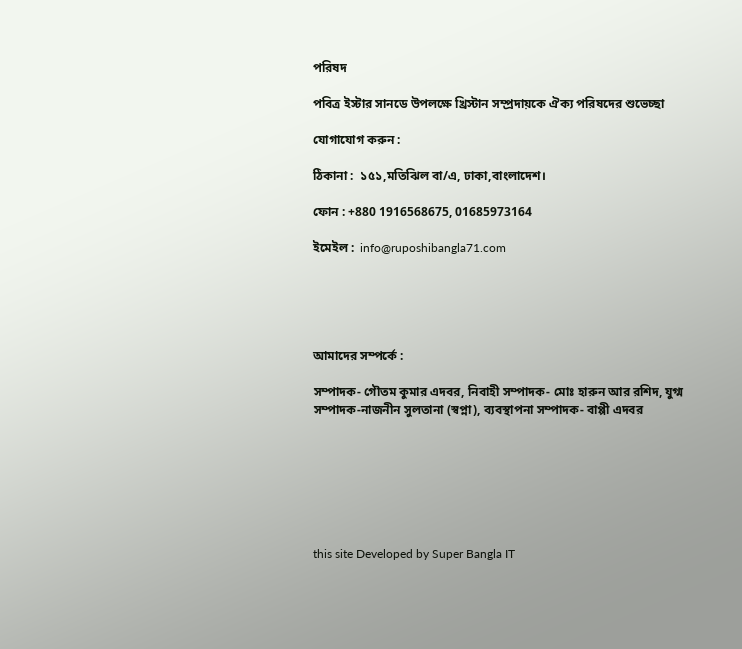পরিষদ

পবিত্র ইস্টার সানডে উপলক্ষে খ্রিস্টান সম্প্রদায়কে ঐক্য পরিষদের শুভেচ্ছা

যোগাযোগ করুন :

ঠিকানা :  ১৫১,মতিঝিল বা/এ, ঢাকা,বাংলাদেশ।

ফোন : +880 1916568675, 01685973164

ইমেইল :  info@ruposhibangla71.com





আমাদের সম্পর্কে :

সম্পাদক- গৌতম কুমার এদবর, নিবাহী সম্পাদক- মোঃ হারুন আর রশিদ, যুগ্ম সম্পাদক-নাজনীন সুলতানা (স্বপ্না), ব্যবস্থাপনা সম্পাদক- বাপ্পী এদবর







this site Developed by Super Bangla IT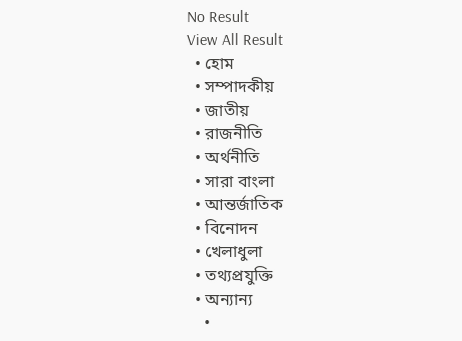No Result
View All Result
  • হোম
  • সম্পাদকীয়
  • জাতীয়
  • রাজনীতি
  • অর্থনীতি
  • সারা বাংলা
  • আন্তর্জাতিক
  • বিনোদন
  • খেলাধুলা
  • তথ্যপ্রযুক্তি
  • অন্যান্য
    •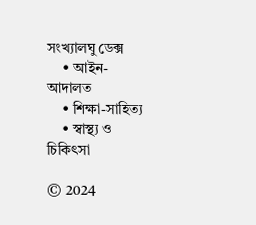সংখ্যালঘু ডেক্স
    • আইন-আদালত
    • শিক্ষা-সাহিত্য
    • স্বাস্থ্য ও চিকিৎসা

© 2024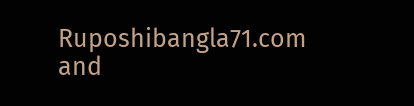Ruposhibangla71.com and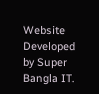Website Developed by Super Bangla IT.